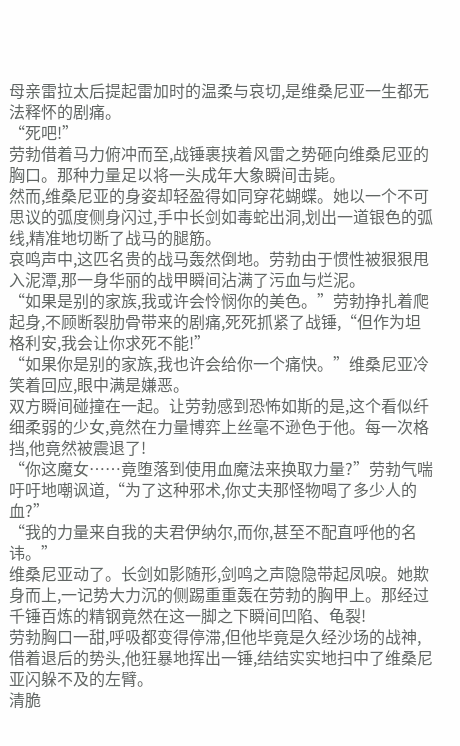母亲雷拉太后提起雷加时的温柔与哀切,是维桑尼亚一生都无法释怀的剧痛。
“死吧!”
劳勃借着马力俯冲而至,战锤裹挟着风雷之势砸向维桑尼亚的胸口。那种力量足以将一头成年大象瞬间击毙。
然而,维桑尼亚的身姿却轻盈得如同穿花蝴蝶。她以一个不可思议的弧度侧身闪过,手中长剑如毒蛇出洞,划出一道银色的弧线,精准地切断了战马的腿筋。
哀鸣声中,这匹名贵的战马轰然倒地。劳勃由于惯性被狠狠甩入泥潭,那一身华丽的战甲瞬间沾满了污血与烂泥。
“如果是别的家族,我或许会怜悯你的美色。”劳勃挣扎着爬起身,不顾断裂肋骨带来的剧痛,死死抓紧了战锤,“但作为坦格利安,我会让你求死不能!”
“如果你是别的家族,我也许会给你一个痛快。”维桑尼亚冷笑着回应,眼中满是嫌恶。
双方瞬间碰撞在一起。让劳勃感到恐怖如斯的是,这个看似纤细柔弱的少女,竟然在力量博弈上丝毫不逊色于他。每一次格挡,他竟然被震退了!
“你这魔女……竟堕落到使用血魔法来换取力量?”劳勃气喘吁吁地嘲讽道,“为了这种邪术,你丈夫那怪物喝了多少人的血?”
“我的力量来自我的夫君伊纳尔,而你,甚至不配直呼他的名讳。”
维桑尼亚动了。长剑如影随形,剑鸣之声隐隐带起凤唳。她欺身而上,一记势大力沉的侧踢重重轰在劳勃的胸甲上。那经过千锤百炼的精钢竟然在这一脚之下瞬间凹陷、龟裂!
劳勃胸口一甜,呼吸都变得停滞,但他毕竟是久经沙场的战神,借着退后的势头,他狂暴地挥出一锤,结结实实地扫中了维桑尼亚闪躲不及的左臂。
清脆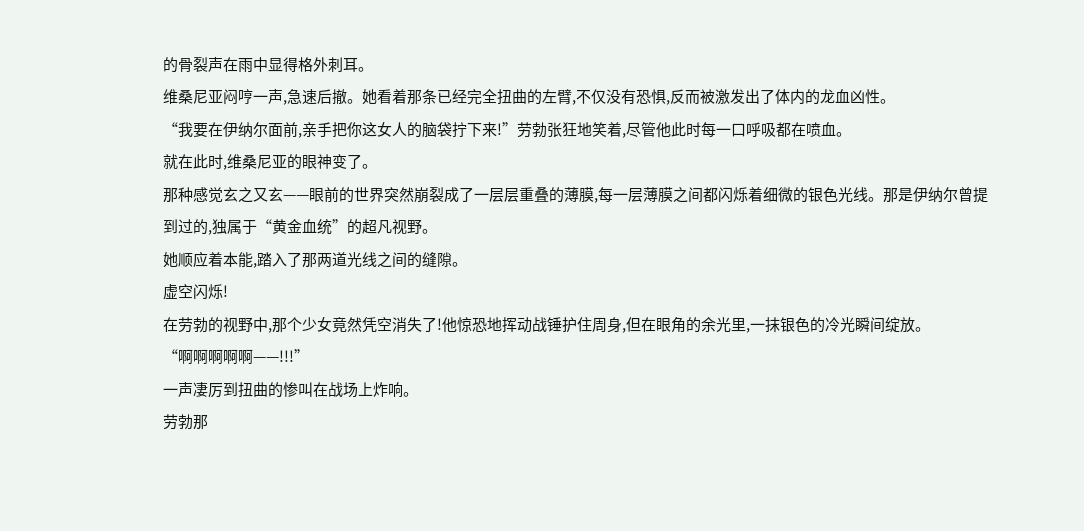的骨裂声在雨中显得格外刺耳。
维桑尼亚闷哼一声,急速后撤。她看着那条已经完全扭曲的左臂,不仅没有恐惧,反而被激发出了体内的龙血凶性。
“我要在伊纳尔面前,亲手把你这女人的脑袋拧下来!”劳勃张狂地笑着,尽管他此时每一口呼吸都在喷血。
就在此时,维桑尼亚的眼神变了。
那种感觉玄之又玄——眼前的世界突然崩裂成了一层层重叠的薄膜,每一层薄膜之间都闪烁着细微的银色光线。那是伊纳尔曾提到过的,独属于“黄金血统”的超凡视野。
她顺应着本能,踏入了那两道光线之间的缝隙。
虚空闪烁!
在劳勃的视野中,那个少女竟然凭空消失了!他惊恐地挥动战锤护住周身,但在眼角的余光里,一抹银色的冷光瞬间绽放。
“啊啊啊啊啊——!!!”
一声凄厉到扭曲的惨叫在战场上炸响。
劳勃那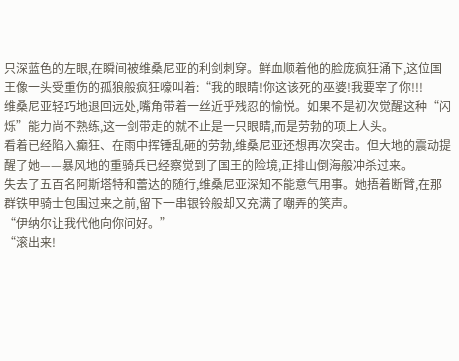只深蓝色的左眼,在瞬间被维桑尼亚的利剑刺穿。鲜血顺着他的脸庞疯狂涌下,这位国王像一头受重伤的孤狼般疯狂嚎叫着:“我的眼睛!你这该死的巫婆!我要宰了你!!!
维桑尼亚轻巧地退回远处,嘴角带着一丝近乎残忍的愉悦。如果不是初次觉醒这种“闪烁”能力尚不熟练,这一剑带走的就不止是一只眼睛,而是劳勃的项上人头。
看着已经陷入癫狂、在雨中挥锤乱砸的劳勃,维桑尼亚还想再次突击。但大地的震动提醒了她——暴风地的重骑兵已经察觉到了国王的险境,正排山倒海般冲杀过来。
失去了五百名阿斯塔特和蕾达的随行,维桑尼亚深知不能意气用事。她捂着断臂,在那群铁甲骑士包围过来之前,留下一串银铃般却又充满了嘲弄的笑声。
“伊纳尔让我代他向你问好。”
“滚出来!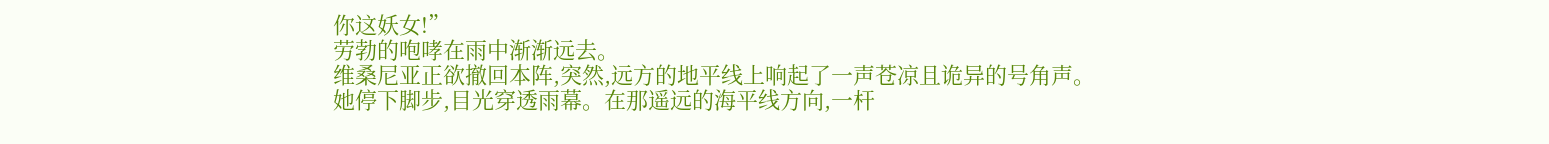你这妖女!”
劳勃的咆哮在雨中渐渐远去。
维桑尼亚正欲撤回本阵,突然,远方的地平线上响起了一声苍凉且诡异的号角声。
她停下脚步,目光穿透雨幕。在那遥远的海平线方向,一杆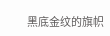黑底金纹的旗帜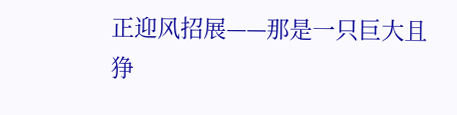正迎风招展——那是一只巨大且狰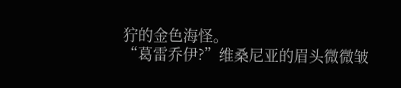狞的金色海怪。
“葛雷乔伊?”维桑尼亚的眉头微微皱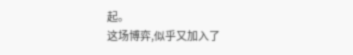起。
这场博弈,似乎又加入了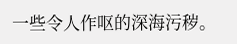一些令人作呕的深海污秽。